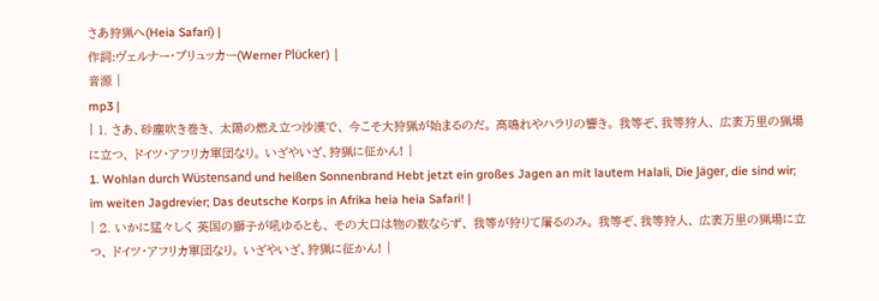さあ狩猟へ(Heia Safari) |
作詞:ヴェルナー・プリュッカー(Werner Plücker) |
音源 |
mp3 |
| 1. さあ、砂塵吹き巻き、 太陽の燃え立つ沙漠で、 今こそ大狩猟が始まるのだ。 高鳴れやハラリの響き。 我等ぞ、我等狩人、 広袤万里の猟場に立つ、 ドイツ・アフリカ軍団なり。 いざやいざ、狩猟に征かん! |
1. Wohlan durch Wüstensand und heißen Sonnenbrand Hebt jetzt ein großes Jagen an mit lautem Halali, Die Jäger, die sind wir; im weiten Jagdrevier; Das deutsche Korps in Afrika heia heia Safari! |
| 2. いかに猛々しく 英国の獅子が吼ゆるとも、 その大口は物の数ならず、 我等が狩りて屠るのみ。 我等ぞ、我等狩人、 広袤万里の猟場に立つ、 ドイツ・アフリカ軍団なり。 いざやいざ、狩猟に征かん! |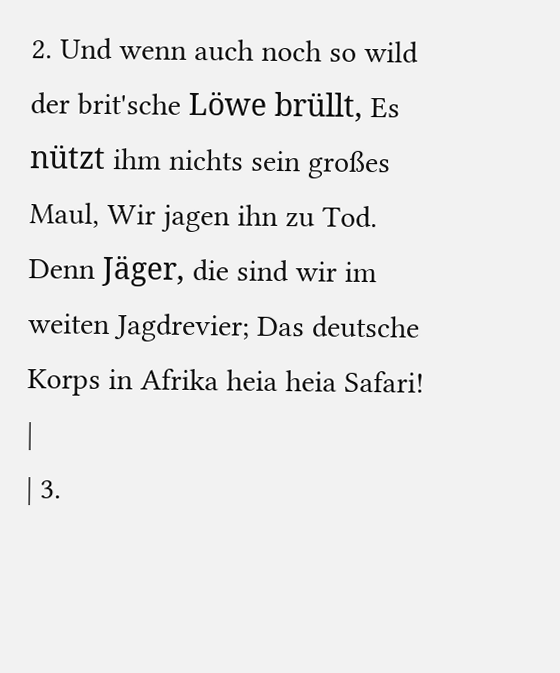2. Und wenn auch noch so wild der brit'sche Löwe brüllt, Es nützt ihm nichts sein großes Maul, Wir jagen ihn zu Tod. Denn Jäger, die sind wir im weiten Jagdrevier; Das deutsche Korps in Afrika heia heia Safari! |
| 3.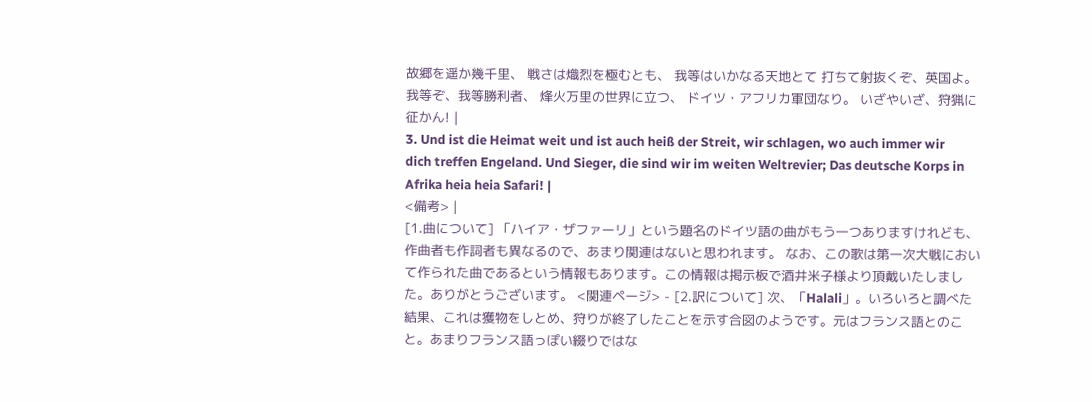故郷を遥か幾千里、 戦さは熾烈を極むとも、 我等はいかなる天地とて 打ちて射抜くぞ、英国よ。 我等ぞ、我等勝利者、 烽火万里の世界に立つ、 ドイツ・アフリカ軍団なり。 いざやいざ、狩猟に征かん! |
3. Und ist die Heimat weit und ist auch heiß der Streit, wir schlagen, wo auch immer wir dich treffen Engeland. Und Sieger, die sind wir im weiten Weltrevier; Das deutsche Korps in Afrika heia heia Safari! |
<備考> |
[1.曲について] 「ハイア・ザファーリ」という題名のドイツ語の曲がもう一つありますけれども、作曲者も作詞者も異なるので、あまり関連はないと思われます。 なお、この歌は第一次大戦において作られた曲であるという情報もあります。この情報は掲示板で酒井米子様より頂戴いたしました。ありがとうございます。 <関連ページ> - [2.訳について] 次、「Halali」。いろいろと調べた結果、これは獲物をしとめ、狩りが終了したことを示す合図のようです。元はフランス語とのこと。あまりフランス語っぽい綴りではな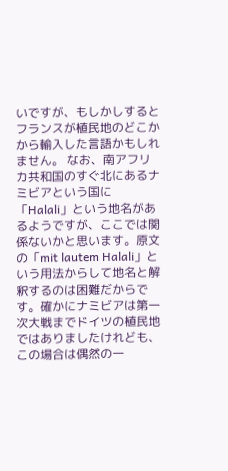いですが、もしかしするとフランスが植民地のどこかから輸入した言語かもしれません。 なお、南アフリカ共和国のすぐ北にあるナミビアという国に「Halali」という地名があるようですが、ここでは関係ないかと思います。原文の「mit lautem Halali」という用法からして地名と解釈するのは困難だからです。確かにナミビアは第一次大戦までドイツの植民地ではありましたけれども、この場合は偶然の一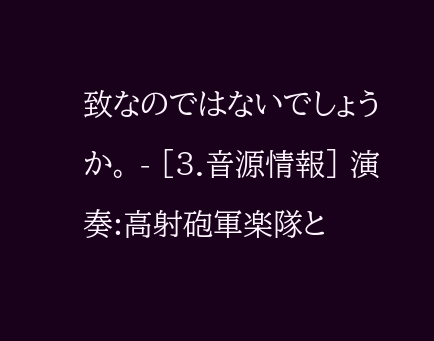致なのではないでしょうか。 - [3.音源情報] 演奏:高射砲軍楽隊と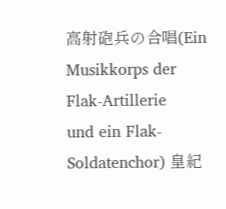高射砲兵の合唱(Ein Musikkorps der Flak-Artillerie
und ein Flak-Soldatenchor) 皇紀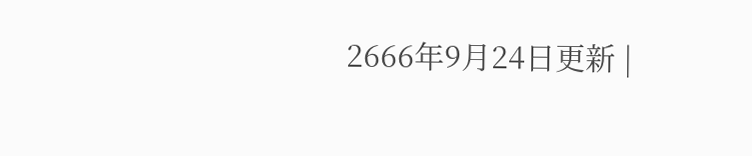2666年9月24日更新 |